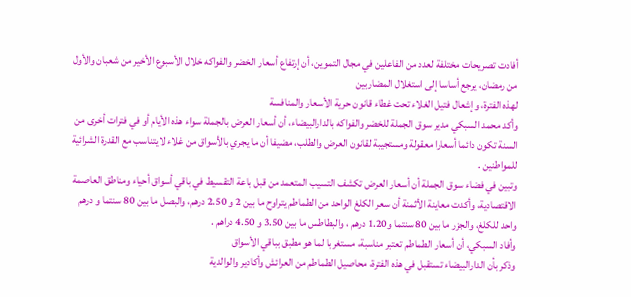أفادت تصريحات مختلفة لعدد من الفاعلين في مجال التموين، أن إرتفاع أسعار الخضر والفواكه خلال الأسبوع الأخير من شعبان والأول من رمضان، يرجع أساسا إلى استغلال المضاربين
لهذه الفترة، وإشعال فتيل الغلاء تحت غطاء قانون حرية الأسعار والمنافسة
وأكد محمد السبكي مدير سوق الجملة للخضر والفواكه بالدارالبيضاء، أن أسعار العرض بالجملة سواء هذه الأيام أو في فترات أخرى من السنة تكون دائما أسعارا معقولة ومستجيبة لقانون العرض والطلب، مضيفا أن ما يجري بالأسواق من غلاء لايتناسب مع القدرة الشرائية للمواطنين .
وتبين في فضاء سوق الجملة أن أسعار العرض تكشف التسيب المتعمد من قبل باعة التقسيط في باقي أسواق أحياء ومناطق العاصمة الاقتصادية، وأكدت معاينة الأثمنة أن سعر الكلغ الواحد من الطماطم يتراوح ما بين 2 و 2.50 درهم، والبصل ما بين 80 سنتما و درهم واحد للكلغ، والجزر ما بين 80 سنتما و1.20 درهم ، والبطاطس ما بين 3.50 و 4.50 دراهم .
وأفاد السبكي، أن أسعار الطماطم تعتبر مناسبة، مستغربا لما هو مطبق بباقي الأسواق
وذكر بأن الدارالبيضاء تستقبل في هذه الفترة، محاصيل الطماطم من العرائش وأكادير والوالدية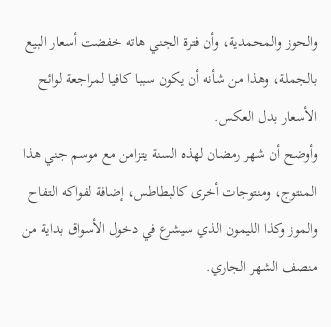والحوز والمحمدية، وأن فترة الجني هاته خفضت أسعار البيع بالجملة، وهذا من شأنه أن يكون سببا كافيا لمراجعة لوائح الأسعار بدل العكس.
وأوضح أن شهر رمضان لهذه السنة يتزامن مع موسم جني هذا المنتوج، ومنتوجات أخرى كالبطاطس، إضافة لفواكه التفاح والموز وكذا الليمون الذي سيشرع في دخول الأسواق بداية من منصف الشهر الجاري.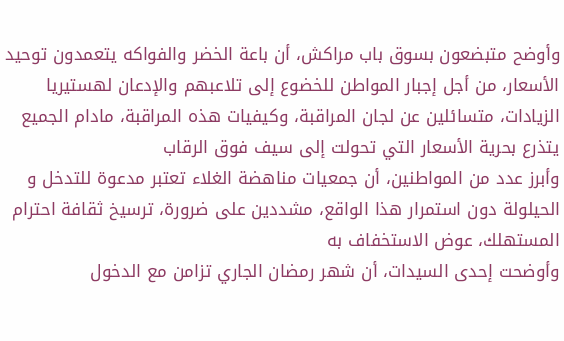وأوضح متبضعون بسوق باب مراكش، أن باعة الخضر والفواكه يتعمدون توحيد الأسعار، من أجل إجبار المواطن للخضوع إلى تلاعبهم والإدعان لهستيريا الزيادات، متسائلين عن لجان المراقبة، وكيفيات هذه المراقبة، مادام الجميع يتذرع بحرية الأسعار التي تحولت إلى سيف فوق الرقاب
وأبرز عدد من المواطنين، أن جمعيات مناهضة الغلاء تعتبر مدعوة للتدخل و الحيلولة دون استمرار هذا الواقع، مشددين على ضرورة، ترسيخ ثقافة احترام المستهلك، عوض الاستخفاف به
وأوضحت إحدى السيدات، أن شهر رمضان الجاري تزامن مع الدخول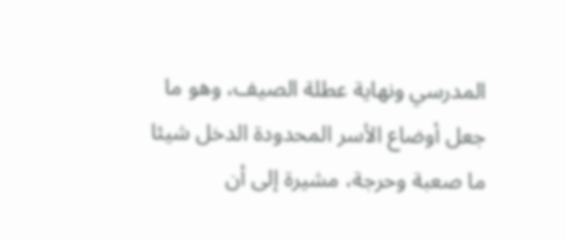المدرسي ونهاية عطلة الصيف، وهو ما جعل أوضاع الأسر المحدودة الدخل شيئا ما صعبة وحرجة، مشيرة إلى أن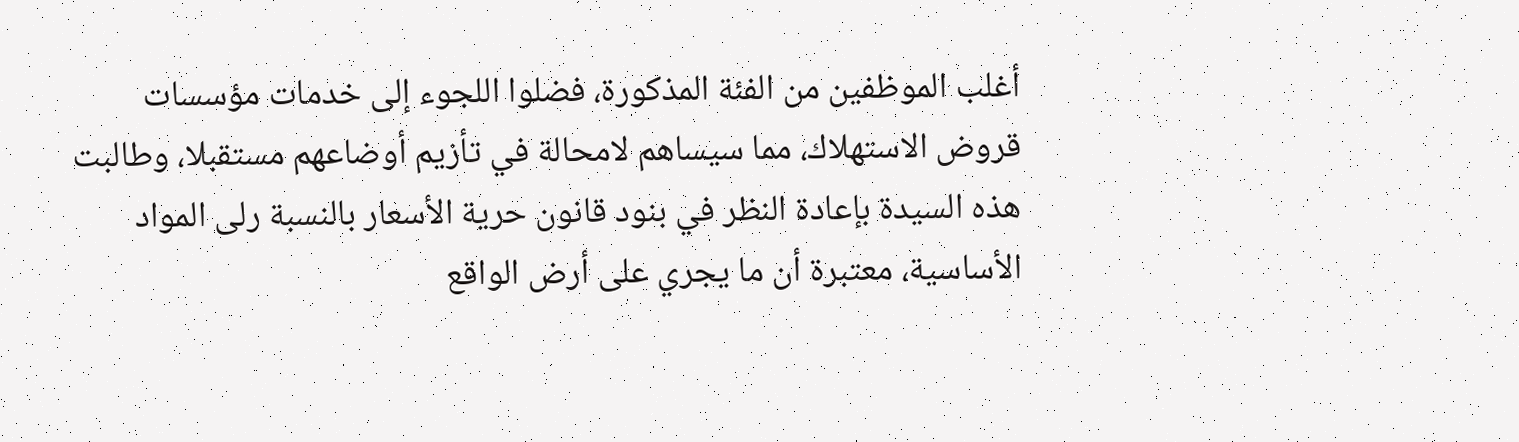أغلب الموظفين من الفئة المذكورة، فضلوا اللجوء إلى خدمات مؤسسات قروض الاستهلاك، مما سيساهم لامحالة في تأزيم أوضاعهم مستقبلا، وطالبت هذه السيدة بإعادة النظر في بنود قانون حرية الأسعار بالنسبة رلى المواد الأساسية، معتبرة أن ما يجري على أرض الواقع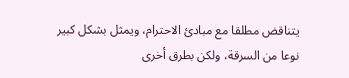يتناقض مطلقا مع مبادئ الاحترام، ويمثل بشكل كبير نوعا من السرقة، ولكن بطرق أخرى